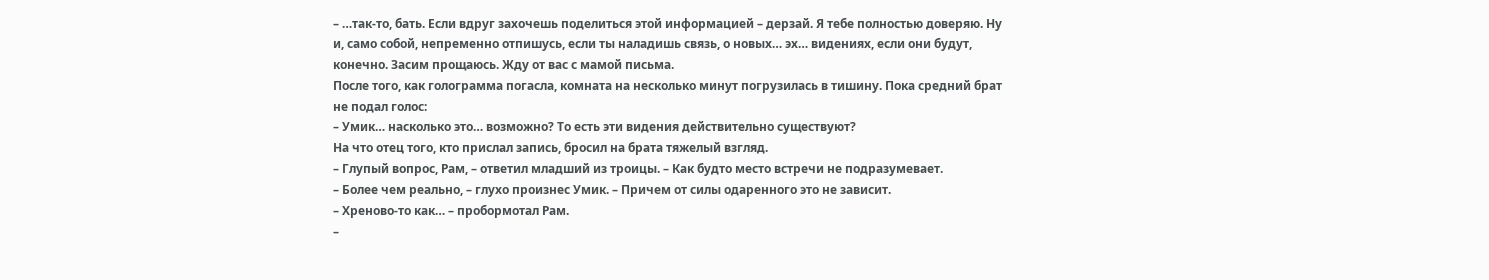– …так-то, бать. Если вдруг захочешь поделиться этой информацией – дерзай. Я тебе полностью доверяю. Ну и, само собой, непременно отпишусь, если ты наладишь связь, о новых… эх… видениях, если они будут, конечно. Засим прощаюсь. Жду от вас с мамой письма.
После того, как голограмма погасла, комната на несколько минут погрузилась в тишину. Пока средний брат не подал голос:
– Умик… насколько это… возможно? То есть эти видения действительно существуют?
На что отец того, кто прислал запись, бросил на брата тяжелый взгляд.
– Глупый вопрос, Рам, – ответил младший из троицы. – Как будто место встречи не подразумевает.
– Более чем реально, – глухо произнес Умик. – Причем от силы одаренного это не зависит.
– Хреново-то как… – пробормотал Рам.
–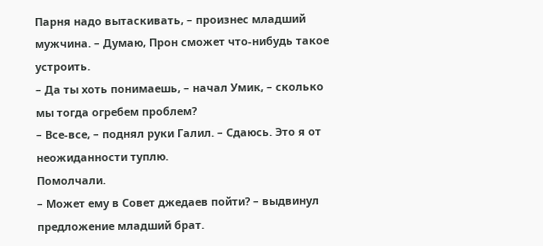Парня надо вытаскивать, – произнес младший мужчина. – Думаю, Прон сможет что-нибудь такое устроить.
– Да ты хоть понимаешь, – начал Умик, – сколько мы тогда огребем проблем?
– Все-все, – поднял руки Галил. – Сдаюсь. Это я от неожиданности туплю.
Помолчали.
– Может ему в Совет джедаев пойти? – выдвинул предложение младший брат.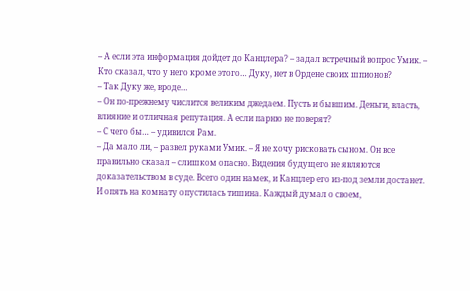– А если эта информация дойдет до Канцлера? – задал встречный вопрос Умик. – Кто сказал, что у него кроме этого… Дуку, нет в Ордене своих шпионов?
– Так Дуку же, вроде…
– Он по-прежнему числится великим джедаем. Пусть и бывшим. Деньги, власть, влияние и отличная репутация. А если парню не поверят?
– С чего бы… – удивился Рам.
– Да мало ли, – развел руками Умик. – Я не хочу рисковать сыном. Он все правильно сказал – слишком опасно. Видения будущего не являются доказательством в суде. Всего один намек, и Канцлер его из-под земли достанет.
И опять на комнату опустилась тишина. Каждый думал о своем,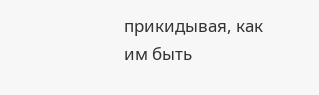прикидывая, как им быть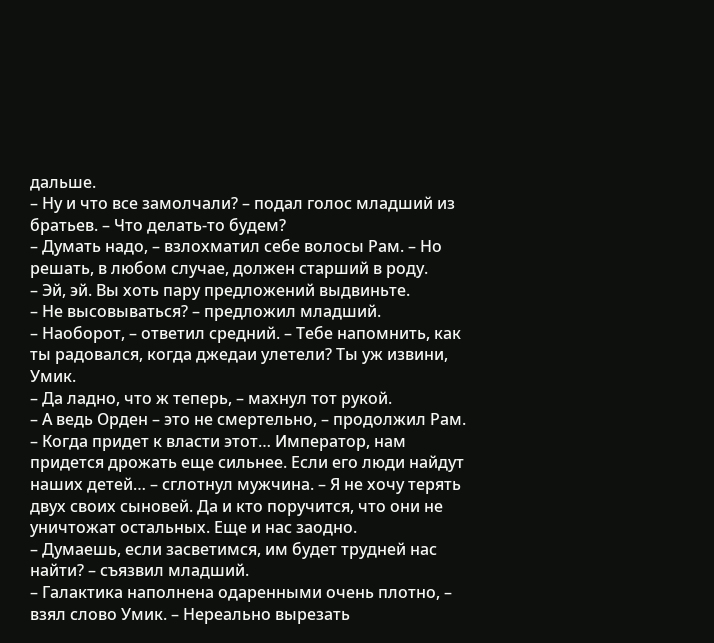дальше.
– Ну и что все замолчали? – подал голос младший из братьев. – Что делать-то будем?
– Думать надо, – взлохматил себе волосы Рам. – Но решать, в любом случае, должен старший в роду.
– Эй, эй. Вы хоть пару предложений выдвиньте.
– Не высовываться? – предложил младший.
– Наоборот, – ответил средний. – Тебе напомнить, как ты радовался, когда джедаи улетели? Ты уж извини, Умик.
– Да ладно, что ж теперь, – махнул тот рукой.
– А ведь Орден – это не смертельно, – продолжил Рам. – Когда придет к власти этот… Император, нам придется дрожать еще сильнее. Если его люди найдут наших детей… – сглотнул мужчина. – Я не хочу терять двух своих сыновей. Да и кто поручится, что они не уничтожат остальных. Еще и нас заодно.
– Думаешь, если засветимся, им будет трудней нас найти? – съязвил младший.
– Галактика наполнена одаренными очень плотно, – взял слово Умик. – Нереально вырезать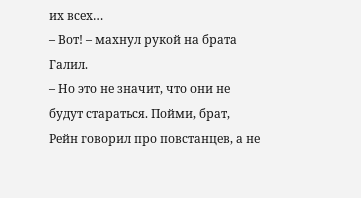их всех…
– Вот! – махнул рукой на брата Галил.
– Но это не значит, что они не будут стараться. Пойми, брат, Рейн говорил про повстанцев, а не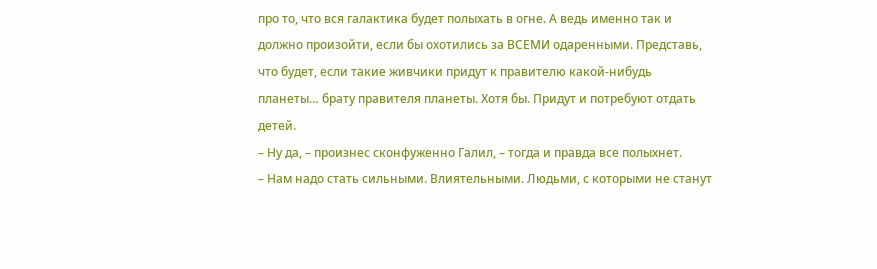про то, что вся галактика будет полыхать в огне. А ведь именно так и должно произойти, если бы охотились за ВСЕМИ одаренными. Представь, что будет, если такие живчики придут к правителю какой-нибудь планеты… брату правителя планеты. Хотя бы. Придут и потребуют отдать детей.
– Ну да, – произнес сконфуженно Галил, – тогда и правда все полыхнет.
– Нам надо стать сильными. Влиятельными. Людьми, с которыми не станут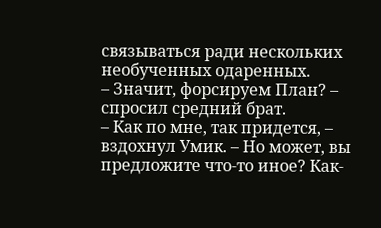связываться ради нескольких необученных одаренных.
– Значит, форсируем План? – спросил средний брат.
– Как по мне, так придется, – вздохнул Умик. – Но может, вы предложите что-то иное? Как-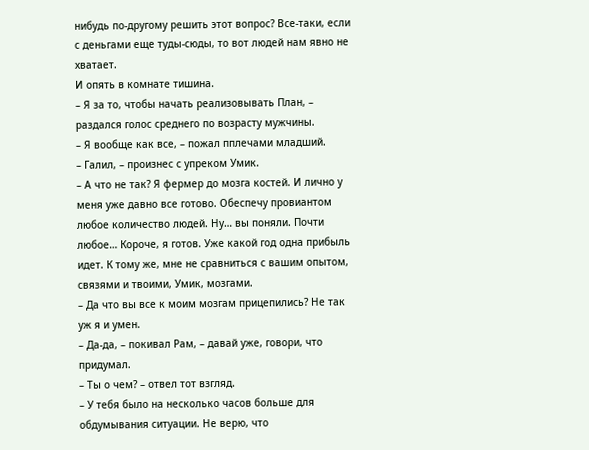нибудь по-другому решить этот вопрос? Все-таки, если с деньгами еще туды-сюды, то вот людей нам явно не хватает.
И опять в комнате тишина.
– Я за то, чтобы начать реализовывать План, – раздался голос среднего по возрасту мужчины.
– Я вообще как все, – пожал пплечами младший.
– Галил, – произнес с упреком Умик.
– А что не так? Я фермер до мозга костей. И лично у меня уже давно все готово. Обеспечу провиантом любое количество людей. Ну… вы поняли. Почти любое… Короче, я готов. Уже какой год одна прибыль идет. К тому же, мне не сравниться с вашим опытом, связями и твоими, Умик, мозгами.
– Да что вы все к моим мозгам прицепились? Не так уж я и умен.
– Да-да, – покивал Рам, – давай уже, говори, что придумал.
– Ты о чем? – отвел тот взгляд.
– У тебя было на несколько часов больше для обдумывания ситуации. Не верю, что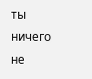ты ничего не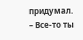придумал.
– Все-то ты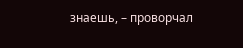знаешь, – проворчал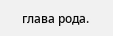глава рода.